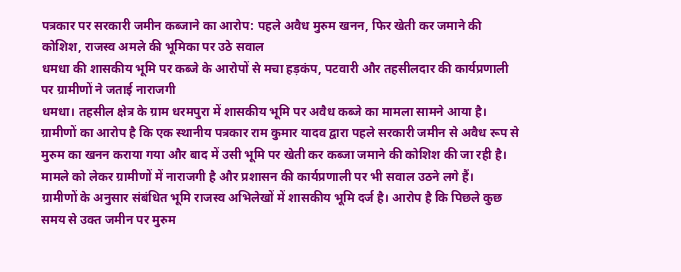पत्रकार पर सरकारी जमीन कब्जाने का आरोप: पहले अवैध मुरुम खनन, फिर खेती कर जमाने की कोशिश, राजस्व अमले की भूमिका पर उठे सवाल
धमधा की शासकीय भूमि पर कब्जे के आरोपों से मचा हड़कंप, पटवारी और तहसीलदार की कार्यप्रणाली पर ग्रामीणों ने जताई नाराजगी
धमधा। तहसील क्षेत्र के ग्राम धरमपुरा में शासकीय भूमि पर अवैध कब्जे का मामला सामने आया है। ग्रामीणों का आरोप है कि एक स्थानीय पत्रकार राम कुमार यादव द्वारा पहले सरकारी जमीन से अवैध रूप से मुरुम का खनन कराया गया और बाद में उसी भूमि पर खेती कर कब्जा जमाने की कोशिश की जा रही है। मामले को लेकर ग्रामीणों में नाराजगी है और प्रशासन की कार्यप्रणाली पर भी सवाल उठने लगे हैं।
ग्रामीणों के अनुसार संबंधित भूमि राजस्व अभिलेखों में शासकीय भूमि दर्ज है। आरोप है कि पिछले कुछ समय से उक्त जमीन पर मुरुम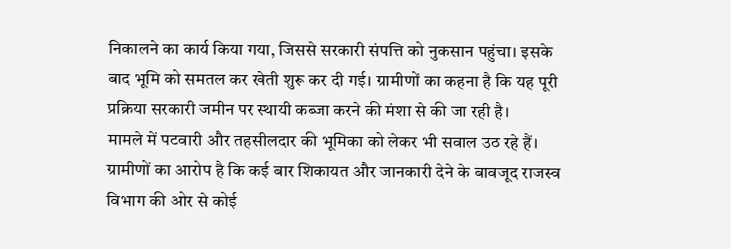निकालने का कार्य किया गया, जिससे सरकारी संपत्ति को नुकसान पहुंचा। इसके बाद भूमि को समतल कर खेती शुरू कर दी गई। ग्रामीणों का कहना है कि यह पूरी प्रक्रिया सरकारी जमीन पर स्थायी कब्जा करने की मंशा से की जा रही है।
मामले में पटवारी और तहसीलदार की भूमिका को लेकर भी सवाल उठ रहे हैं। ग्रामीणों का आरोप है कि कई बार शिकायत और जानकारी देने के बावजूद राजस्व विभाग की ओर से कोई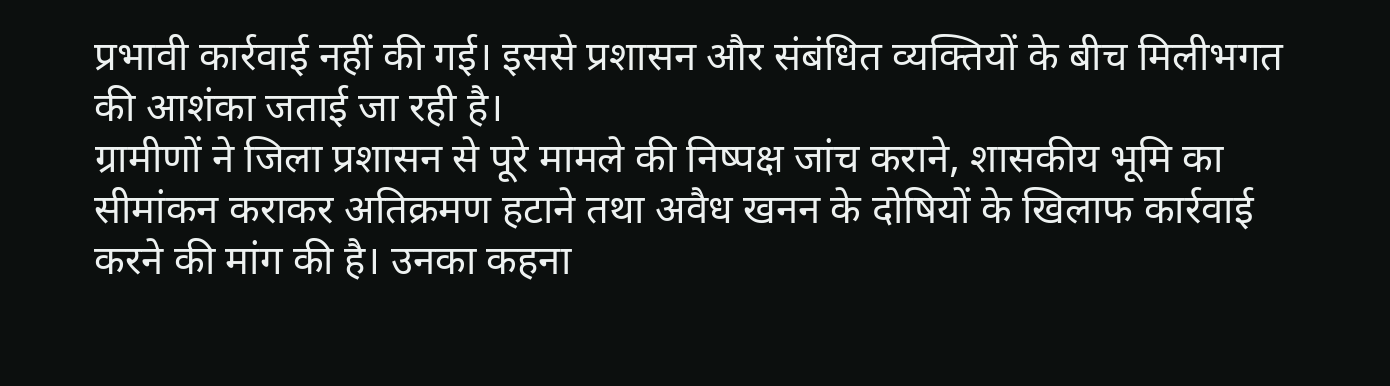प्रभावी कार्रवाई नहीं की गई। इससे प्रशासन और संबंधित व्यक्तियों के बीच मिलीभगत की आशंका जताई जा रही है।
ग्रामीणों ने जिला प्रशासन से पूरे मामले की निष्पक्ष जांच कराने, शासकीय भूमि का सीमांकन कराकर अतिक्रमण हटाने तथा अवैध खनन के दोषियों के खिलाफ कार्रवाई करने की मांग की है। उनका कहना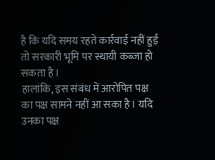है कि यदि समय रहते कार्रवाई नहीं हुई तो सरकारी भूमि पर स्थायी कब्जा हो सकता है।
हालांकि, इस संबंध में आरोपित पक्ष का पक्ष सामने नहीं आ सका है। यदि उनका पक्ष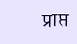प्राप्त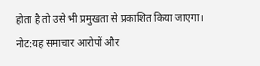होता है तो उसे भी प्रमुखता से प्रकाशित किया जाएगा।
नोट:यह समाचार आरोपों और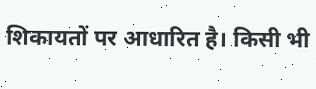शिकायतों पर आधारित है। किसी भी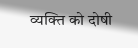व्यक्ति को दोषी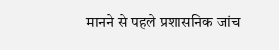मानने से पहले प्रशासनिक जांच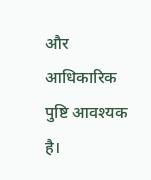और आधिकारिक पुष्टि आवश्यक है।